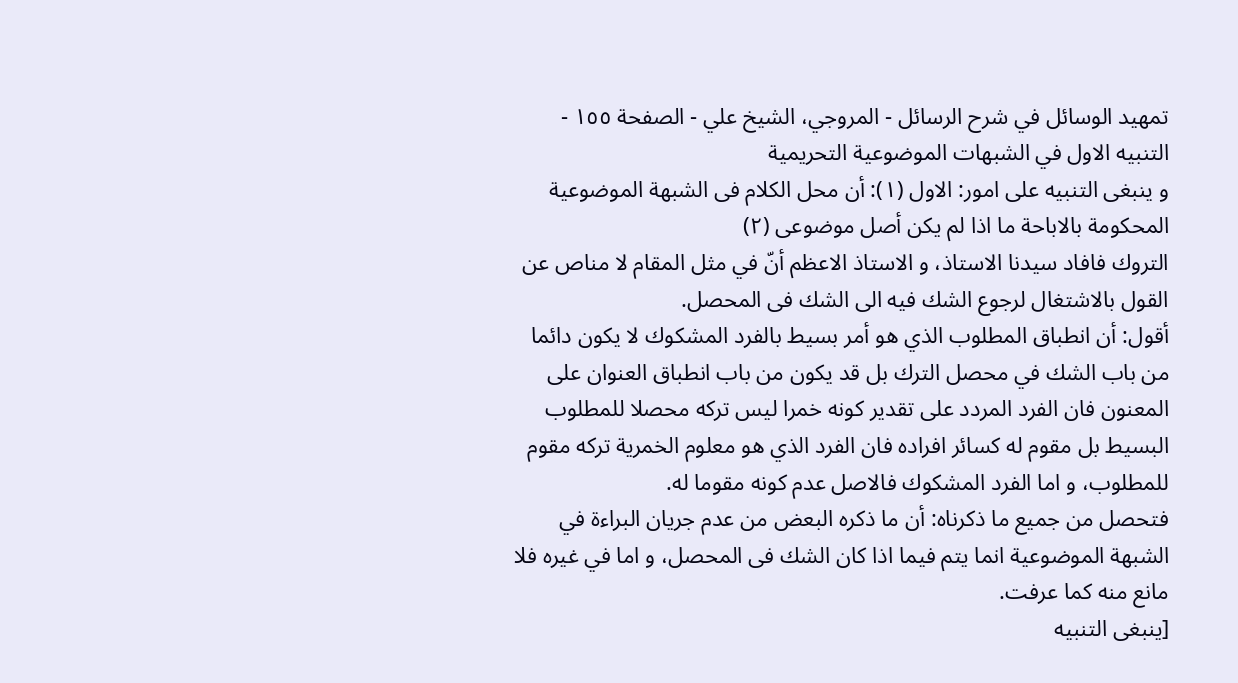تمهيد الوسائل في شرح الرسائل - المروجي، الشيخ علي - الصفحة ١٥٥ - التنبيه الاول في الشبهات الموضوعية التحريمية
و ينبغى التنبيه على امور: الاول (١): أن محل الكلام فى الشبهة الموضوعية المحكومة بالاباحة ما اذا لم يكن أصل موضوعى (٢)
التروك فافاد سيدنا الاستاذ، و الاستاذ الاعظم أنّ في مثل المقام لا مناص عن القول بالاشتغال لرجوع الشك فيه الى الشك فى المحصل.
أقول: أن انطباق المطلوب الذي هو أمر بسيط بالفرد المشكوك لا يكون دائما من باب الشك في محصل الترك بل قد يكون من باب انطباق العنوان على المعنون فان الفرد المردد على تقدير كونه خمرا ليس تركه محصلا للمطلوب البسيط بل مقوم له كسائر افراده فان الفرد الذي هو معلوم الخمرية تركه مقوم للمطلوب، و اما الفرد المشكوك فالاصل عدم كونه مقوما له.
فتحصل من جميع ما ذكرناه: أن ما ذكره البعض من عدم جريان البراءة في الشبهة الموضوعية انما يتم فيما اذا كان الشك فى المحصل، و اما في غيره فلا مانع منه كما عرفت.
[ينبغى التنبيه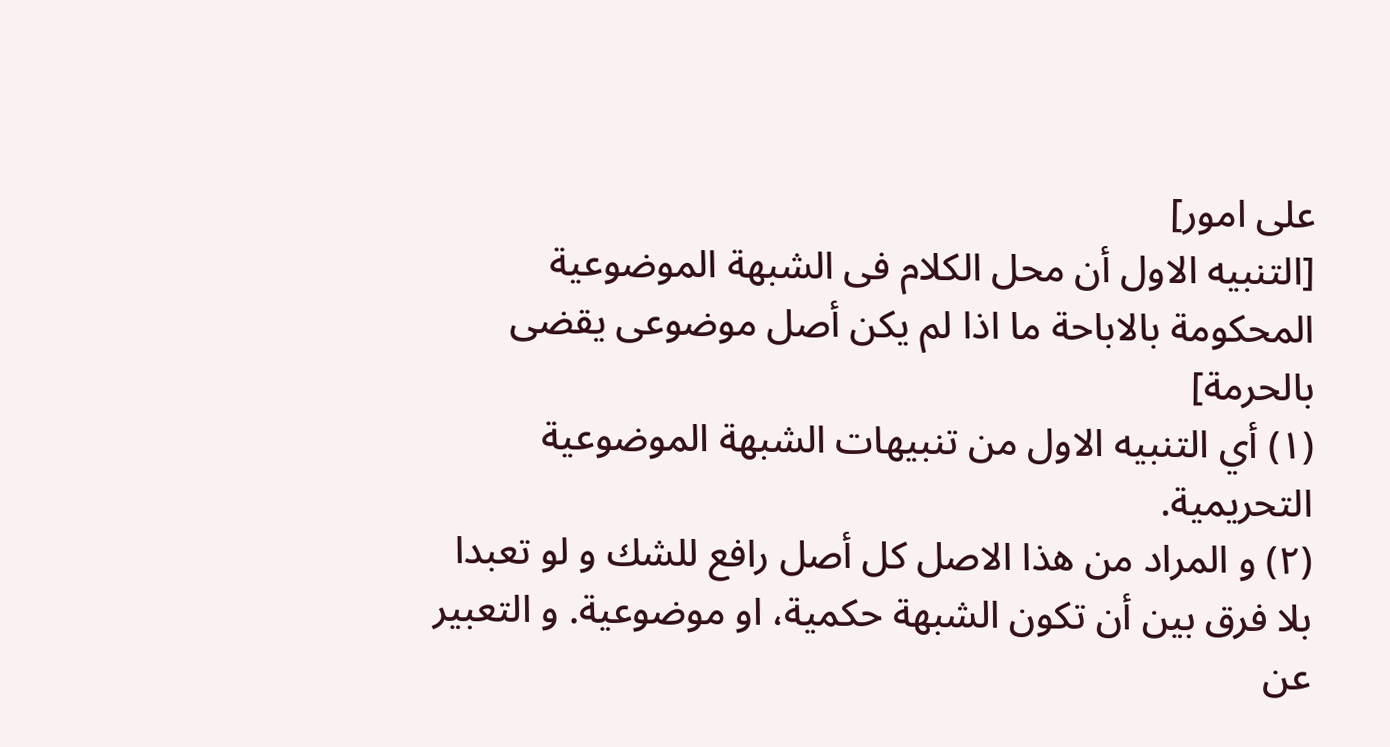على امور]
[التنبيه الاول أن محل الكلام فى الشبهة الموضوعية المحكومة بالاباحة ما اذا لم يكن أصل موضوعى يقضى بالحرمة]
(١) أي التنبيه الاول من تنبيهات الشبهة الموضوعية التحريمية.
(٢) و المراد من هذا الاصل كل أصل رافع للشك و لو تعبدا بلا فرق بين أن تكون الشبهة حكمية، او موضوعية. و التعبير عن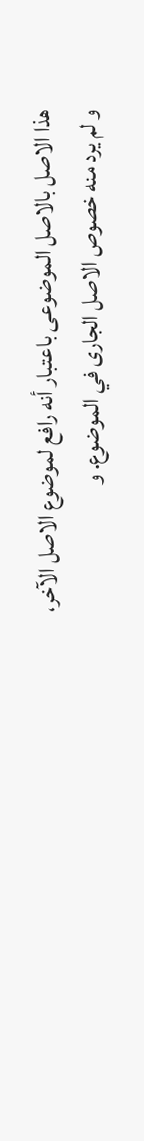هذا الاصل بالاصل الموضوعى باعتبار أنه رافع لموضوع الاصل الآخر، و لم يرد منه خصوص الاصل الجارى في الموضوع. و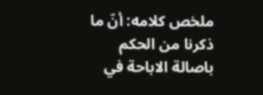ملخص كلامه: أنّ ما ذكرنا من الحكم باصالة الاباحة في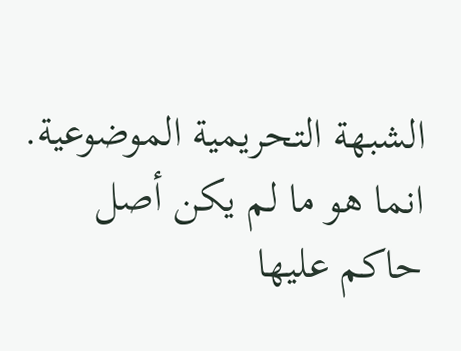الشبهة التحريمية الموضوعية. انما هو ما لم يكن أصل حاكم عليها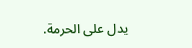يدل على الحرمة.